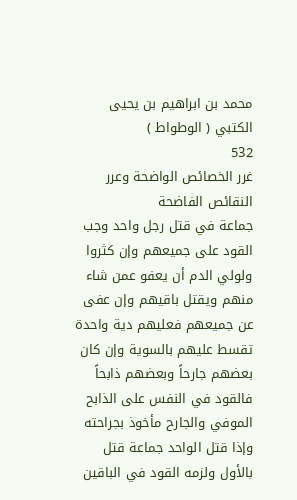محمد بن ابراهيم بن يحيى الكتبي ( الوطواط )
532
غرر الخصائص الواضحة وعرر النقائص الفاضحة
جماعة في قتل رجل واحد وجب القود على جميعهم وإن كثروا ولولي الدم أن يعفو عمن شاء منهم ويقتل باقيهم وإن عفى عن جميعهم فعليهم دية واحدة تقسط عليهم بالسوية وإن كان بعضهم جارحاً وبعضهم ذابحاً فالقود في النفس على الذابح الموفي والجارح مأخوذ بجراحته وإذا قتل الواحد جماعة قتل بالأول ولزمه القود في الباقين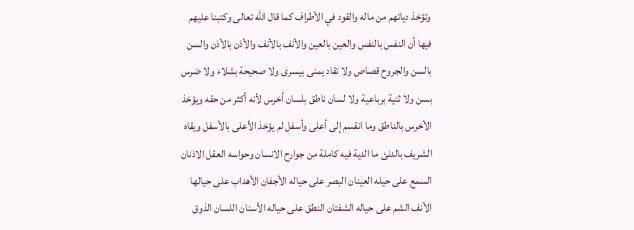وتؤخذ دياتهم من ماله والقود في الأطراف كما قال الله تعالى وكتبنا عليهم فيها أن النفس بالنفس والعين بالعين والأنف بالأنف والأذن بالأذن والسن بالسن والجروح قصاص ولا تقاد يمنى بيسرى ولا صحيحة بشلاء ولا ضرس بسن ولا ثنية برباعية ولا لسان ناطق بلسان أخرس لأنه أكثر من حقه ويؤخذ الأخرس بالناطق وما انقسم إلى أعلى وأسفل لم يؤخذ الأعلى بالأسفل ويقاه الشريف بالدنئ ما الدية فيه كاملة من جوارح الانسان وحواسه العقل الاذنان السمع على حيله العينان البصر على حياله الأجفان الأهداب على حيالها الأنف الشم على حياله الشفتان النطق على حياله الأسنان اللسان الذوق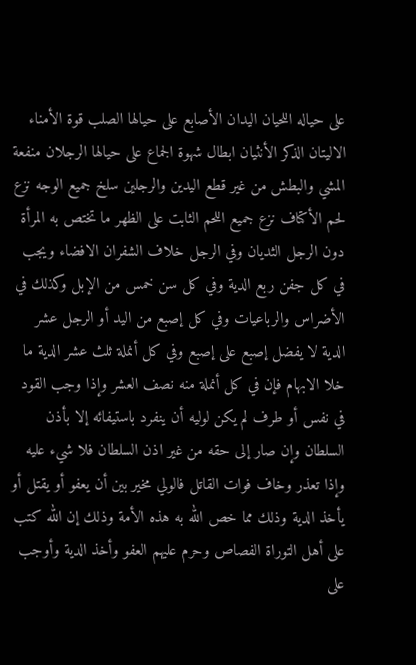على حياله اللحيان اليدان الأصابع على حيالها الصلب قوة الأمناء الاليتان الذكر الأنثيان ابطال شهوة الجماع على حيالها الرجلان منفعة المشي والبطش من غير قطع اليدين والرجلين سلخ جميع الوجه نزع لحم الأكتاف نزع جميع اللحم الثابت على الظهر ما تختص به المرأة دون الرجل الثديان وفي الرجل خلاف الشفران الافضاء ويجب في كل جفن ربع الدية وفي كل سن خمس من الإبل وكذلك في الأضراس والرباعيات وفي كل إصبع من اليد أو الرجل عشر الدية لا يفضل إصبع على إصبع وفي كل أنملة ثلث عشر الدية ما خلا الابهام فإن في كل أنملة منه نصف العشر وإذا وجب القود في نفس أو طرف لم يكن لوليه أن ينفرد باستيفائه إلا بأذن السلطان وإن صار إلى حقه من غير اذن السلطان فلا شيء عليه وإذا تعذر وخاف فوات القاتل فالولي مخير بين أن يعفو أو يقتل أو يأخذ الدية وذلك مما خص الله به هذه الأمة وذلك إن الله كتب على أهل التوراة الفصاص وحرم عليهم العفو وأخذ الدية وأوجب على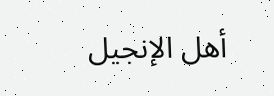أهل الإنجيل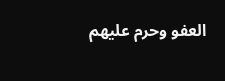العفو وحرم عليهم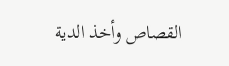القصاص وأخذ الدية